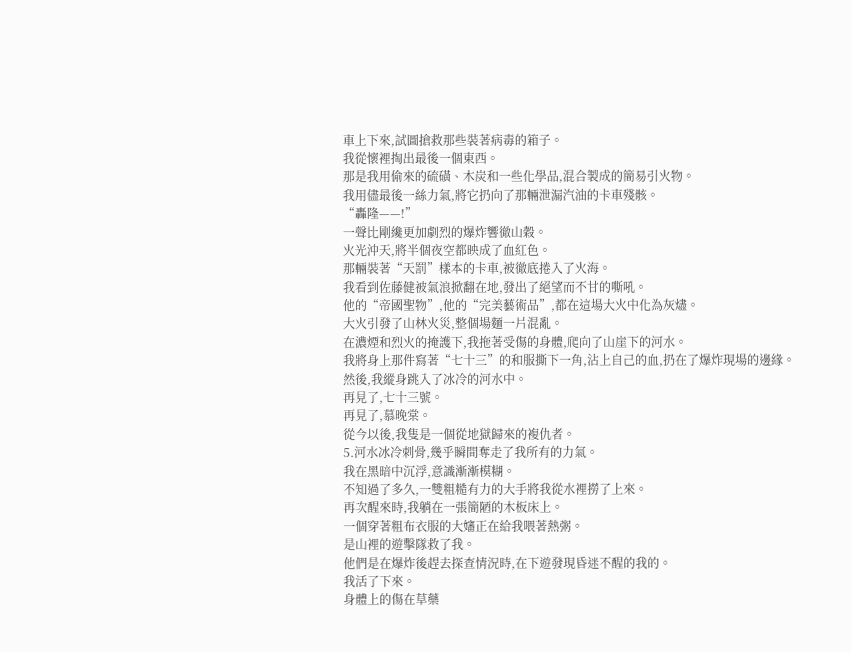車上下來,試圖搶救那些裝著病毒的箱子。
我從懷裡掏出最後一個東西。
那是我用偷來的硫磺、木炭和一些化學品,混合製成的簡易引火物。
我用儘最後一絲力氣,將它扔向了那輛泄漏汽油的卡車殘骸。
“轟隆——!”
一聲比剛纔更加劇烈的爆炸響徹山穀。
火光沖天,將半個夜空都映成了血紅色。
那輛裝著“天罰”樣本的卡車,被徹底捲入了火海。
我看到佐藤健被氣浪掀翻在地,發出了絕望而不甘的嘶吼。
他的“帝國聖物”,他的“完美藝術品”,都在這場大火中化為灰燼。
大火引發了山林火災,整個場麵一片混亂。
在濃煙和烈火的掩護下,我拖著受傷的身體,爬向了山崖下的河水。
我將身上那件寫著“七十三”的和服撕下一角,沾上自己的血,扔在了爆炸現場的邊緣。
然後,我縱身跳入了冰冷的河水中。
再見了,七十三號。
再見了,慕晚棠。
從今以後,我隻是一個從地獄歸來的複仇者。
5.河水冰冷刺骨,幾乎瞬間奪走了我所有的力氣。
我在黑暗中沉浮,意識漸漸模糊。
不知過了多久,一雙粗糙有力的大手將我從水裡撈了上來。
再次醒來時,我躺在一張簡陋的木板床上。
一個穿著粗布衣服的大嬸正在給我喂著熱粥。
是山裡的遊擊隊救了我。
他們是在爆炸後趕去探查情況時,在下遊發現昏迷不醒的我的。
我活了下來。
身體上的傷在草藥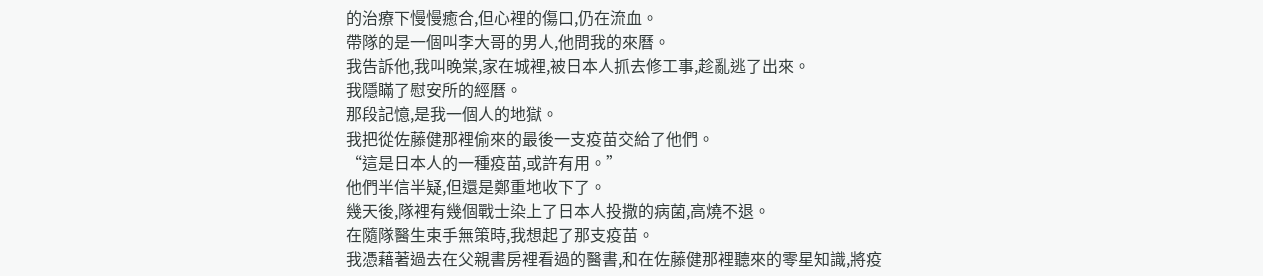的治療下慢慢癒合,但心裡的傷口,仍在流血。
帶隊的是一個叫李大哥的男人,他問我的來曆。
我告訴他,我叫晚棠,家在城裡,被日本人抓去修工事,趁亂逃了出來。
我隱瞞了慰安所的經曆。
那段記憶,是我一個人的地獄。
我把從佐藤健那裡偷來的最後一支疫苗交給了他們。
“這是日本人的一種疫苗,或許有用。”
他們半信半疑,但還是鄭重地收下了。
幾天後,隊裡有幾個戰士染上了日本人投撒的病菌,高燒不退。
在隨隊醫生束手無策時,我想起了那支疫苗。
我憑藉著過去在父親書房裡看過的醫書,和在佐藤健那裡聽來的零星知識,將疫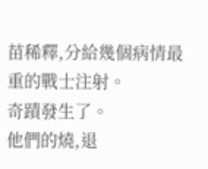苗稀釋,分給幾個病情最重的戰士注射。
奇蹟發生了。
他們的燒,退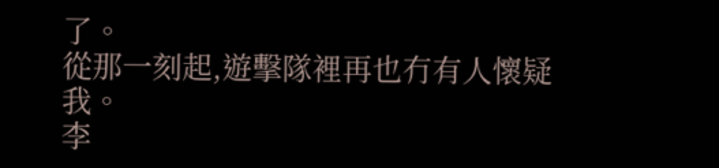了。
從那一刻起,遊擊隊裡再也冇有人懷疑我。
李